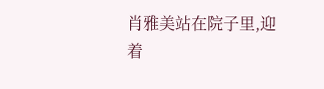肖雅美站在院子里,迎着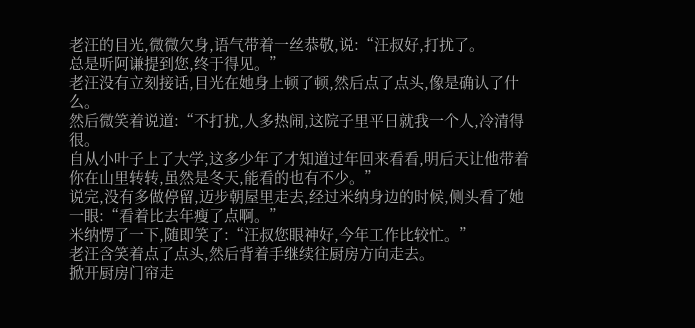老汪的目光,微微欠身,语气带着一丝恭敬,说:“汪叔好,打扰了。
总是听阿谦提到您,终于得见。”
老汪没有立刻接话,目光在她身上顿了顿,然后点了点头,像是确认了什么。
然后微笑着说道:“不打扰,人多热闹,这院子里平日就我一个人,冷清得很。
自从小叶子上了大学,这多少年了才知道过年回来看看,明后天让他带着你在山里转转,虽然是冬天,能看的也有不少。”
说完,没有多做停留,迈步朝屋里走去,经过米纳身边的时候,侧头看了她一眼:“看着比去年瘦了点啊。”
米纳愣了一下,随即笑了:“汪叔您眼神好,今年工作比较忙。”
老汪含笑着点了点头,然后背着手继续往厨房方向走去。
掀开厨房门帘走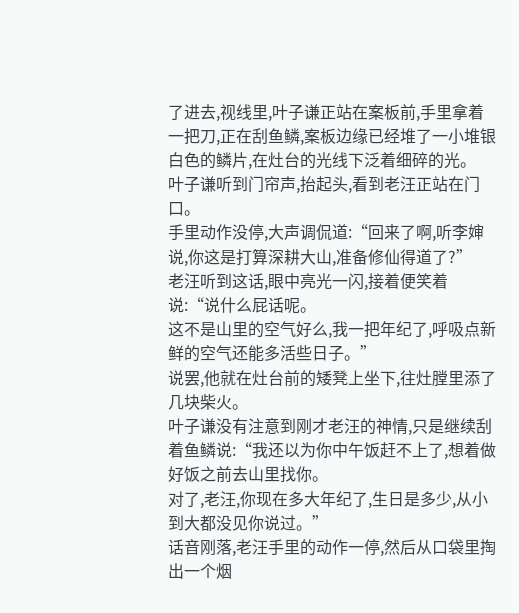了进去,视线里,叶子谦正站在案板前,手里拿着一把刀,正在刮鱼鳞,案板边缘已经堆了一小堆银白色的鳞片,在灶台的光线下泛着细碎的光。
叶子谦听到门帘声,抬起头,看到老汪正站在门口。
手里动作没停,大声调侃道:“回来了啊,听李婶说,你这是打算深耕大山,准备修仙得道了?”
老汪听到这话,眼中亮光一闪,接着便笑着说:“说什么屁话呢。
这不是山里的空气好么,我一把年纪了,呼吸点新鲜的空气还能多活些日子。”
说罢,他就在灶台前的矮凳上坐下,往灶膛里添了几块柴火。
叶子谦没有注意到刚才老汪的神情,只是继续刮着鱼鳞说:“我还以为你中午饭赶不上了,想着做好饭之前去山里找你。
对了,老汪,你现在多大年纪了,生日是多少,从小到大都没见你说过。”
话音刚落,老汪手里的动作一停,然后从口袋里掏出一个烟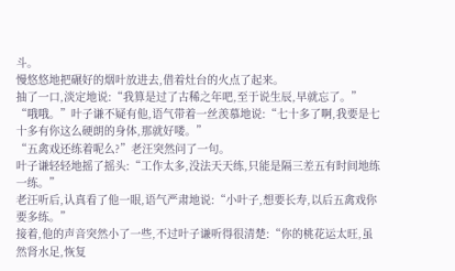斗。
慢悠悠地把碾好的烟叶放进去,借着灶台的火点了起来。
抽了一口,淡定地说:“我算是过了古稀之年吧,至于说生辰,早就忘了。”
“哦哦。”叶子谦不疑有他,语气带着一丝羡慕地说:“七十多了啊,我要是七十多有你这么硬朗的身体,那就好喽。”
“五禽戏还练着呢么?”老汪突然问了一句。
叶子谦轻轻地摇了摇头:“工作太多,没法天天练,只能是隔三差五有时间地练一练。”
老汪听后,认真看了他一眼,语气严肃地说:“小叶子,想要长寿,以后五禽戏你要多练。”
接着,他的声音突然小了一些,不过叶子谦听得很清楚:“你的桃花运太旺,虽然肾水足,恢复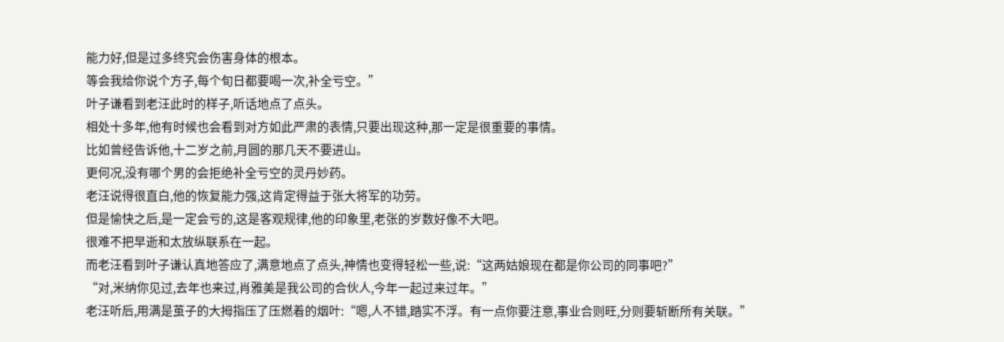能力好,但是过多终究会伤害身体的根本。
等会我给你说个方子,每个旬日都要喝一次,补全亏空。”
叶子谦看到老汪此时的样子,听话地点了点头。
相处十多年,他有时候也会看到对方如此严肃的表情,只要出现这种,那一定是很重要的事情。
比如曾经告诉他,十二岁之前,月圆的那几天不要进山。
更何况,没有哪个男的会拒绝补全亏空的灵丹妙药。
老汪说得很直白,他的恢复能力强,这肯定得益于张大将军的功劳。
但是愉快之后,是一定会亏的,这是客观规律,他的印象里,老张的岁数好像不大吧。
很难不把早逝和太放纵联系在一起。
而老汪看到叶子谦认真地答应了,满意地点了点头,神情也变得轻松一些,说:“这两姑娘现在都是你公司的同事吧?”
“对,米纳你见过,去年也来过,肖雅美是我公司的合伙人,今年一起过来过年。”
老汪听后,用满是茧子的大拇指压了压燃着的烟叶:“嗯,人不错,踏实不浮。有一点你要注意,事业合则旺,分则要斩断所有关联。”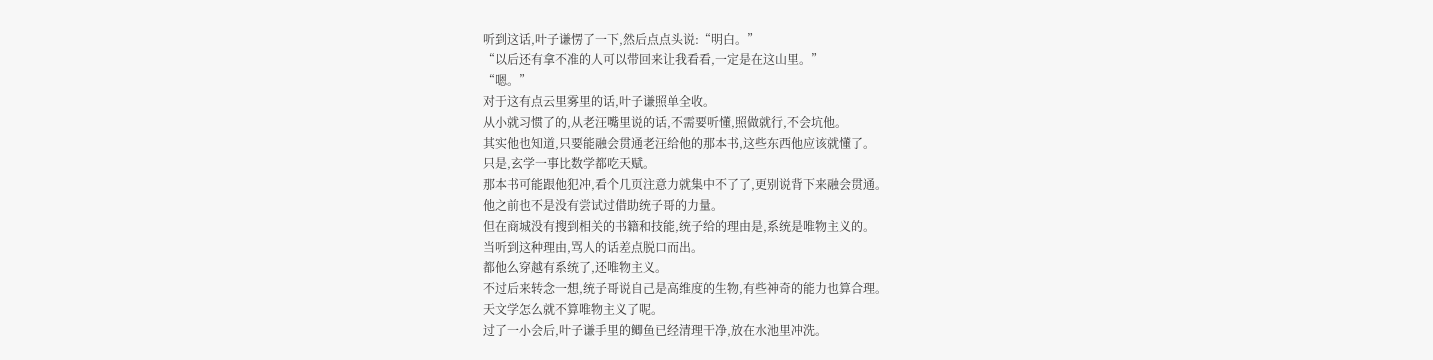听到这话,叶子谦愣了一下,然后点点头说:“明白。”
“以后还有拿不准的人可以带回来让我看看,一定是在这山里。”
“嗯。”
对于这有点云里雾里的话,叶子谦照单全收。
从小就习惯了的,从老汪嘴里说的话,不需要听懂,照做就行,不会坑他。
其实他也知道,只要能融会贯通老汪给他的那本书,这些东西他应该就懂了。
只是,玄学一事比数学都吃天赋。
那本书可能跟他犯冲,看个几页注意力就集中不了了,更别说背下来融会贯通。
他之前也不是没有尝试过借助统子哥的力量。
但在商城没有搜到相关的书籍和技能,统子给的理由是,系统是唯物主义的。
当听到这种理由,骂人的话差点脱口而出。
都他么穿越有系统了,还唯物主义。
不过后来转念一想,统子哥说自己是高维度的生物,有些神奇的能力也算合理。
天文学怎么就不算唯物主义了呢。
过了一小会后,叶子谦手里的鲫鱼已经清理干净,放在水池里冲洗。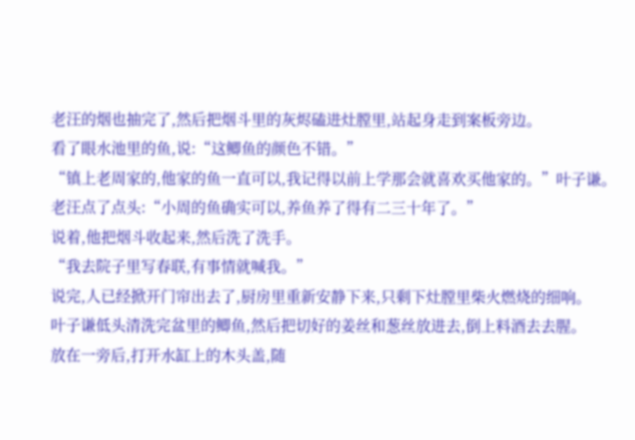老汪的烟也抽完了,然后把烟斗里的灰烬磕进灶膛里,站起身走到案板旁边。
看了眼水池里的鱼,说:“这鲫鱼的颜色不错。”
“镇上老周家的,他家的鱼一直可以,我记得以前上学那会就喜欢买他家的。”叶子谦。
老汪点了点头:“小周的鱼确实可以,养鱼养了得有二三十年了。”
说着,他把烟斗收起来,然后洗了洗手。
“我去院子里写春联,有事情就喊我。”
说完,人已经掀开门帘出去了,厨房里重新安静下来,只剩下灶膛里柴火燃烧的细响。
叶子谦低头清洗完盆里的鲫鱼,然后把切好的姜丝和葱丝放进去,倒上料酒去去腥。
放在一旁后,打开水缸上的木头盖,随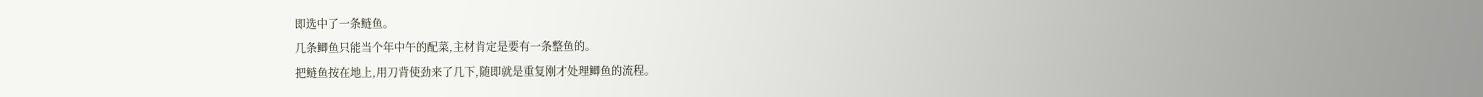即选中了一条鲢鱼。
几条鲫鱼只能当个年中午的配菜,主材肯定是要有一条整鱼的。
把鲢鱼按在地上,用刀背使劲来了几下,随即就是重复刚才处理鲫鱼的流程。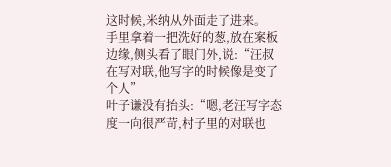这时候,米纳从外面走了进来。
手里拿着一把洗好的葱,放在案板边缘,侧头看了眼门外,说:“汪叔在写对联,他写字的时候像是变了个人”
叶子谦没有抬头:“嗯,老汪写字态度一向很严苛,村子里的对联也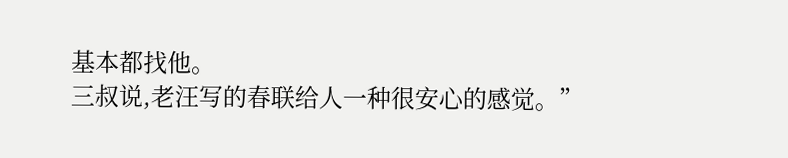基本都找他。
三叔说,老汪写的春联给人一种很安心的感觉。”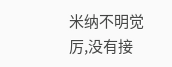米纳不明觉厉,没有接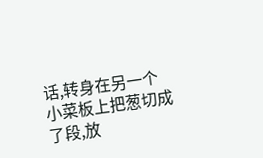话,转身在另一个小菜板上把葱切成了段,放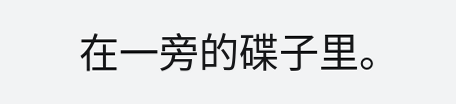在一旁的碟子里。